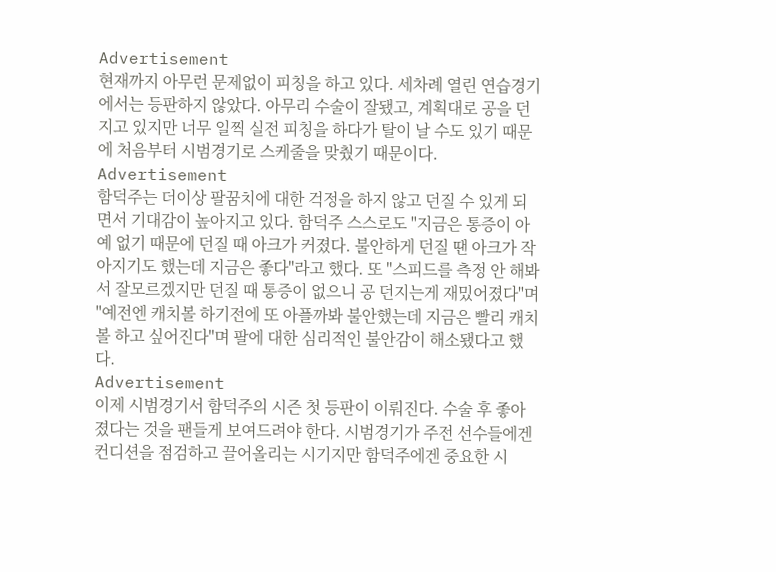Advertisement
현재까지 아무런 문제없이 피칭을 하고 있다. 세차례 열린 연습경기에서는 등판하지 않았다. 아무리 수술이 잘됐고, 계획대로 공을 던지고 있지만 너무 일찍 실전 피칭을 하다가 탈이 날 수도 있기 때문에 처음부터 시범경기로 스케줄을 맞췄기 때문이다.
Advertisement
함덕주는 더이상 팔꿈치에 대한 걱정을 하지 않고 던질 수 있게 되면서 기대감이 높아지고 있다. 함덕주 스스로도 "지금은 통증이 아예 없기 때문에 던질 때 아크가 커졌다. 불안하게 던질 땐 아크가 작아지기도 했는데 지금은 좋다"라고 했다. 또 "스피드를 측정 안 해봐서 잘모르겠지만 던질 때 통증이 없으니 공 던지는게 재밌어졌다"며 "예전엔 캐치볼 하기전에 또 아플까봐 불안했는데 지금은 빨리 캐치볼 하고 싶어진다"며 팔에 대한 심리적인 불안감이 해소됐다고 했다.
Advertisement
이제 시범경기서 함덕주의 시즌 첫 등판이 이뤄진다. 수술 후 좋아졌다는 것을 팬들게 보여드려야 한다. 시범경기가 주전 선수들에겐 컨디션을 점검하고 끌어올리는 시기지만 함덕주에겐 중요한 시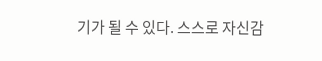기가 될 수 있다. 스스로 자신감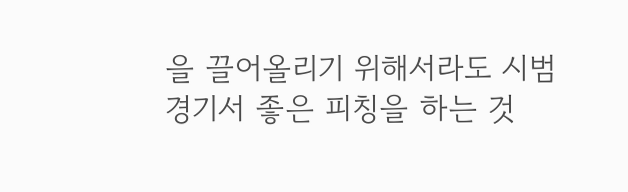을 끌어올리기 위해서라도 시범경기서 좋은 피칭을 하는 것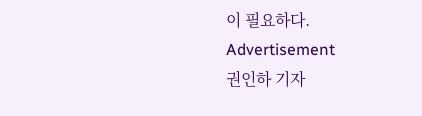이 필요하다.
Advertisement
권인하 기자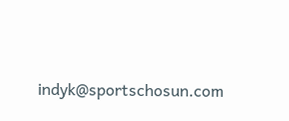indyk@sportschosun.com